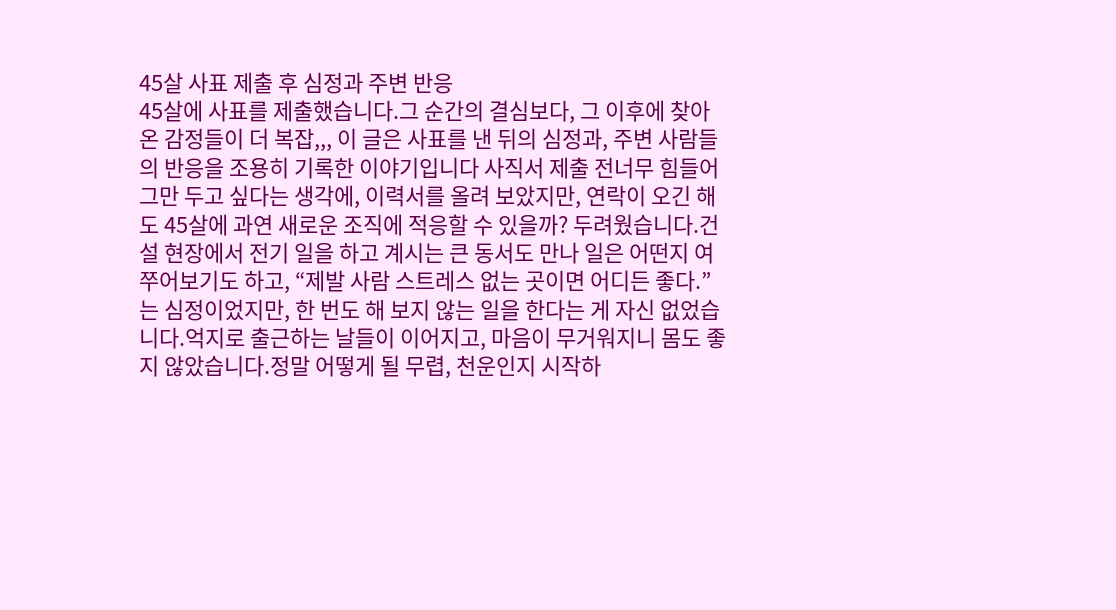45살 사표 제출 후 심정과 주변 반응
45살에 사표를 제출했습니다.그 순간의 결심보다, 그 이후에 찾아온 감정들이 더 복잡,,, 이 글은 사표를 낸 뒤의 심정과, 주변 사람들의 반응을 조용히 기록한 이야기입니다 사직서 제출 전너무 힘들어 그만 두고 싶다는 생각에, 이력서를 올려 보았지만, 연락이 오긴 해도 45살에 과연 새로운 조직에 적응할 수 있을까? 두려웠습니다.건설 현장에서 전기 일을 하고 계시는 큰 동서도 만나 일은 어떤지 여쭈어보기도 하고, “제발 사람 스트레스 없는 곳이면 어디든 좋다.”는 심정이었지만, 한 번도 해 보지 않는 일을 한다는 게 자신 없었습니다.억지로 출근하는 날들이 이어지고, 마음이 무거워지니 몸도 좋지 않았습니다.정말 어떻게 될 무렵, 천운인지 시작하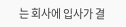는 회사에 입사가 결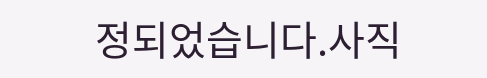정되었습니다.사직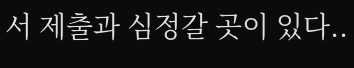서 제출과 심정갈 곳이 있다..